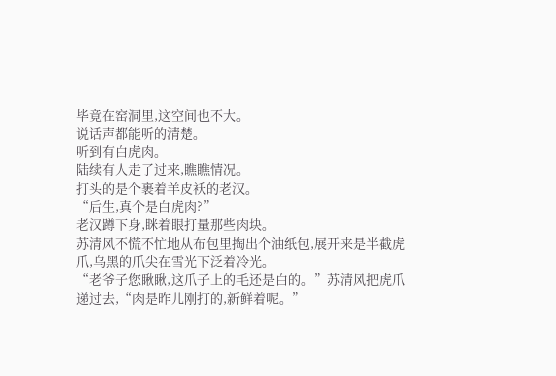毕竟在窑洞里,这空间也不大。
说话声都能听的清楚。
听到有白虎肉。
陆续有人走了过来,瞧瞧情况。
打头的是个裹着羊皮袄的老汉。
“后生,真个是白虎肉?”
老汉蹲下身,眯着眼打量那些肉块。
苏清风不慌不忙地从布包里掏出个油纸包,展开来是半截虎爪,乌黑的爪尖在雪光下泛着冷光。
“老爷子您瞅瞅,这爪子上的毛还是白的。”苏清风把虎爪递过去,“肉是昨儿刚打的,新鲜着呢。”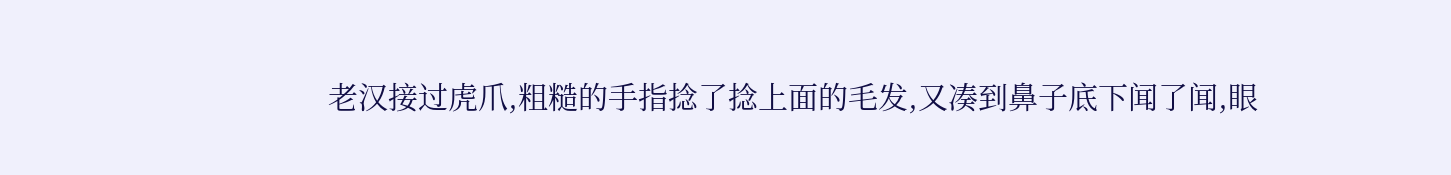老汉接过虎爪,粗糙的手指捻了捻上面的毛发,又凑到鼻子底下闻了闻,眼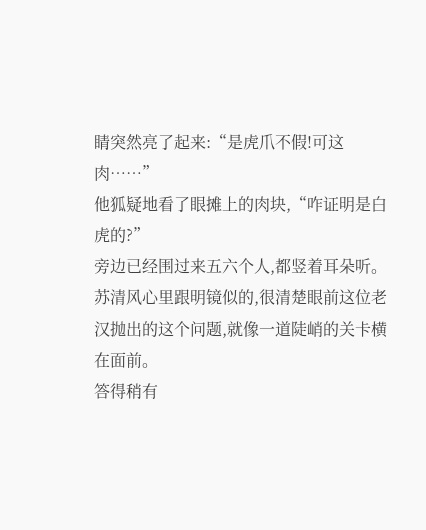睛突然亮了起来:“是虎爪不假!可这肉……”
他狐疑地看了眼摊上的肉块,“咋证明是白虎的?”
旁边已经围过来五六个人,都竖着耳朵听。
苏清风心里跟明镜似的,很清楚眼前这位老汉抛出的这个问题,就像一道陡峭的关卡横在面前。
答得稍有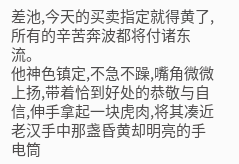差池,今天的买卖指定就得黄了,所有的辛苦奔波都将付诸东流。
他神色镇定,不急不躁,嘴角微微上扬,带着恰到好处的恭敬与自信,伸手拿起一块虎肉,将其凑近老汉手中那盏昏黄却明亮的手电筒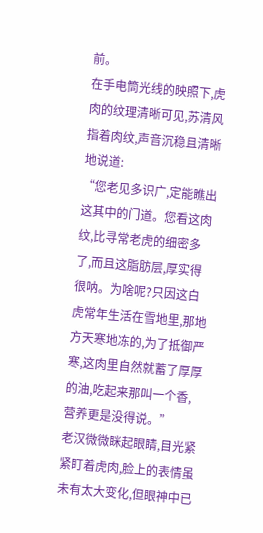前。
在手电筒光线的映照下,虎肉的纹理清晰可见,苏清风指着肉纹,声音沉稳且清晰地说道:
“您老见多识广,定能瞧出这其中的门道。您看这肉纹,比寻常老虎的细密多了,而且这脂肪层,厚实得很呐。为啥呢?只因这白虎常年生活在雪地里,那地方天寒地冻的,为了抵御严寒,这肉里自然就蓄了厚厚的油,吃起来那叫一个香,营养更是没得说。”
老汉微微眯起眼睛,目光紧紧盯着虎肉,脸上的表情虽未有太大变化,但眼神中已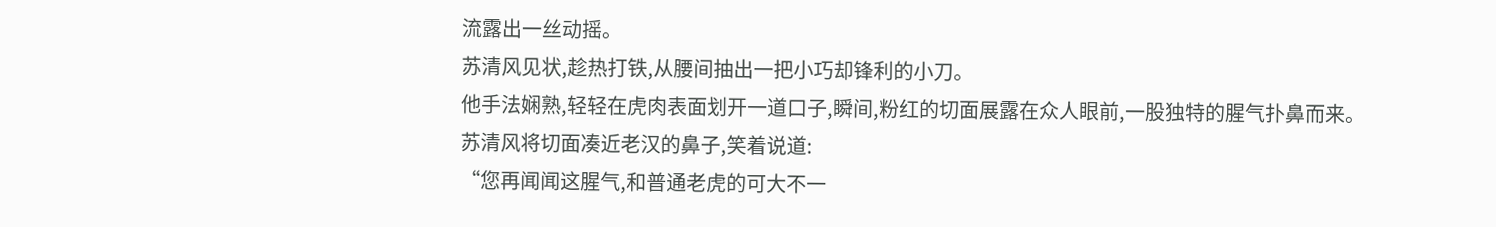流露出一丝动摇。
苏清风见状,趁热打铁,从腰间抽出一把小巧却锋利的小刀。
他手法娴熟,轻轻在虎肉表面划开一道口子,瞬间,粉红的切面展露在众人眼前,一股独特的腥气扑鼻而来。
苏清风将切面凑近老汉的鼻子,笑着说道:
“您再闻闻这腥气,和普通老虎的可大不一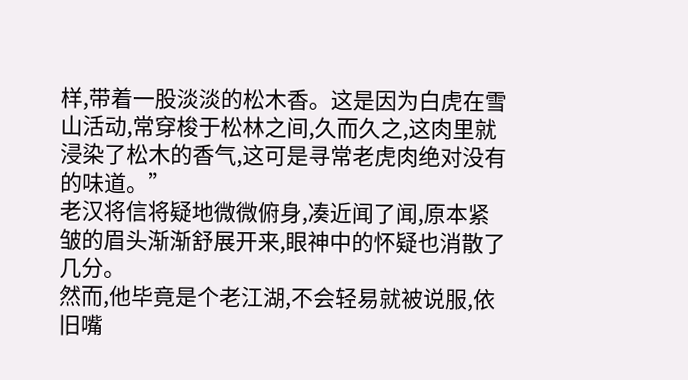样,带着一股淡淡的松木香。这是因为白虎在雪山活动,常穿梭于松林之间,久而久之,这肉里就浸染了松木的香气,这可是寻常老虎肉绝对没有的味道。”
老汉将信将疑地微微俯身,凑近闻了闻,原本紧皱的眉头渐渐舒展开来,眼神中的怀疑也消散了几分。
然而,他毕竟是个老江湖,不会轻易就被说服,依旧嘴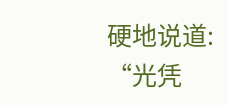硬地说道:
“光凭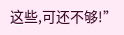这些,可还不够!”